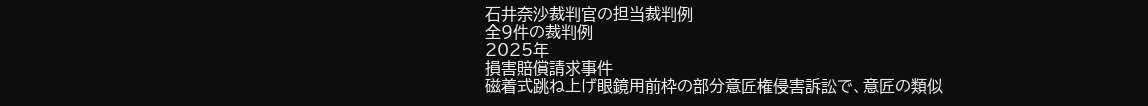石井奈沙裁判官の担当裁判例
全9件の裁判例
2025年
損害賠償請求事件
磁着式跳ね上げ眼鏡用前枠の部分意匠権侵害訴訟で、意匠の類似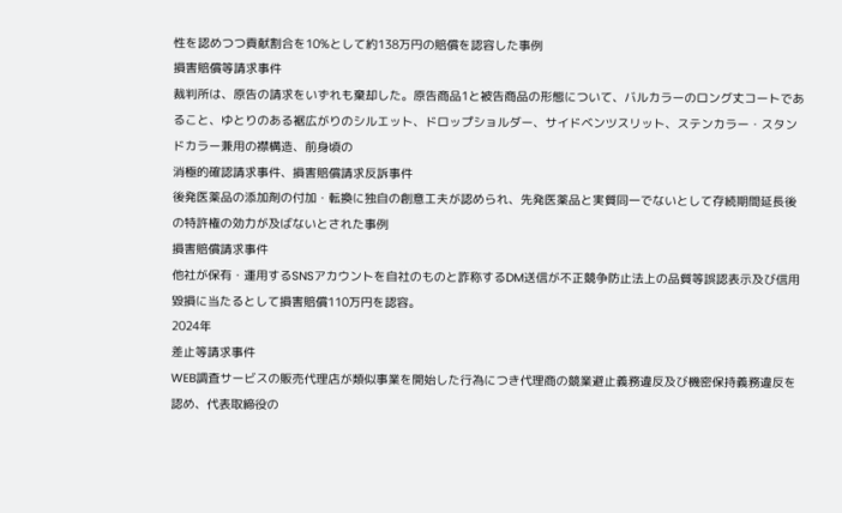性を認めつつ貢献割合を10%として約138万円の賠償を認容した事例
損害賠償等請求事件
裁判所は、原告の請求をいずれも棄却した。原告商品1と被告商品の形態について、バルカラーのロング丈コートであること、ゆとりのある裾広がりのシルエット、ドロップショルダー、サイドベンツスリット、ステンカラー・スタンドカラー兼用の襟構造、前身頃の
消極的確認請求事件、損害賠償請求反訴事件
後発医薬品の添加剤の付加・転換に独自の創意工夫が認められ、先発医薬品と実質同一でないとして存続期間延長後の特許権の効力が及ばないとされた事例
損害賠償請求事件
他社が保有・運用するSNSアカウントを自社のものと詐称するDM送信が不正競争防止法上の品質等誤認表示及び信用毀損に当たるとして損害賠償110万円を認容。
2024年
差止等請求事件
WEB調査サービスの販売代理店が類似事業を開始した行為につき代理商の競業避止義務違反及び機密保持義務違反を認め、代表取締役の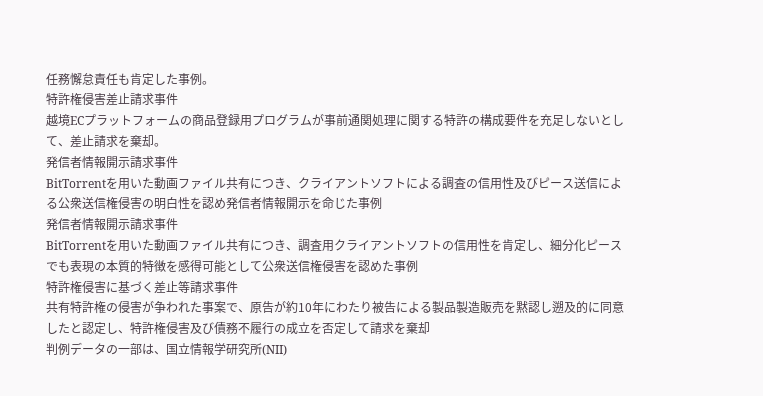任務懈怠責任も肯定した事例。
特許権侵害差止請求事件
越境ECプラットフォームの商品登録用プログラムが事前通関処理に関する特許の構成要件を充足しないとして、差止請求を棄却。
発信者情報開示請求事件
BitTorrentを用いた動画ファイル共有につき、クライアントソフトによる調査の信用性及びピース送信による公衆送信権侵害の明白性を認め発信者情報開示を命じた事例
発信者情報開示請求事件
BitTorrentを用いた動画ファイル共有につき、調査用クライアントソフトの信用性を肯定し、細分化ピースでも表現の本質的特徴を感得可能として公衆送信権侵害を認めた事例
特許権侵害に基づく差止等請求事件
共有特許権の侵害が争われた事案で、原告が約10年にわたり被告による製品製造販売を黙認し遡及的に同意したと認定し、特許権侵害及び債務不履行の成立を否定して請求を棄却
判例データの一部は、国立情報学研究所(NII)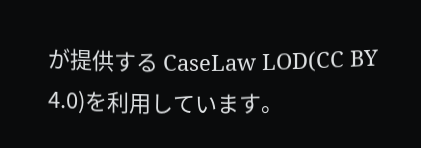が提供する CaseLaw LOD(CC BY 4.0)を利用しています。